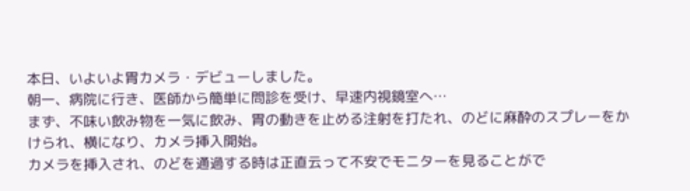本日、いよいよ胃カメラ・デビューしました。
朝一、病院に行き、医師から簡単に問診を受け、早速内視鏡室へ…
まず、不味い飲み物を一気に飲み、胃の動きを止める注射を打たれ、のどに麻酔のスプレーをかけられ、横になり、カメラ挿入開始。
カメラを挿入され、のどを通過する時は正直云って不安でモニターを見ることがで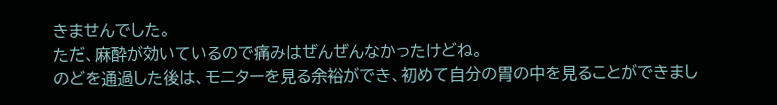きませんでした。
ただ、麻酔が効いているので痛みはぜんぜんなかったけどね。
のどを通過した後は、モニターを見る余裕ができ、初めて自分の胃の中を見ることができまし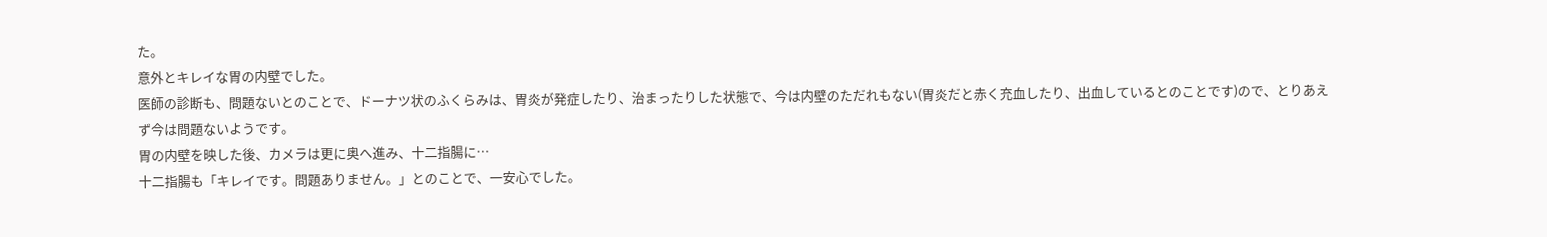た。
意外とキレイな胃の内壁でした。
医師の診断も、問題ないとのことで、ドーナツ状のふくらみは、胃炎が発症したり、治まったりした状態で、今は内壁のただれもない(胃炎だと赤く充血したり、出血しているとのことです)ので、とりあえず今は問題ないようです。
胃の内壁を映した後、カメラは更に奥へ進み、十二指腸に…
十二指腸も「キレイです。問題ありません。」とのことで、一安心でした。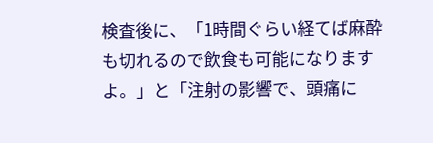検査後に、「1時間ぐらい経てば麻酔も切れるので飲食も可能になりますよ。」と「注射の影響で、頭痛に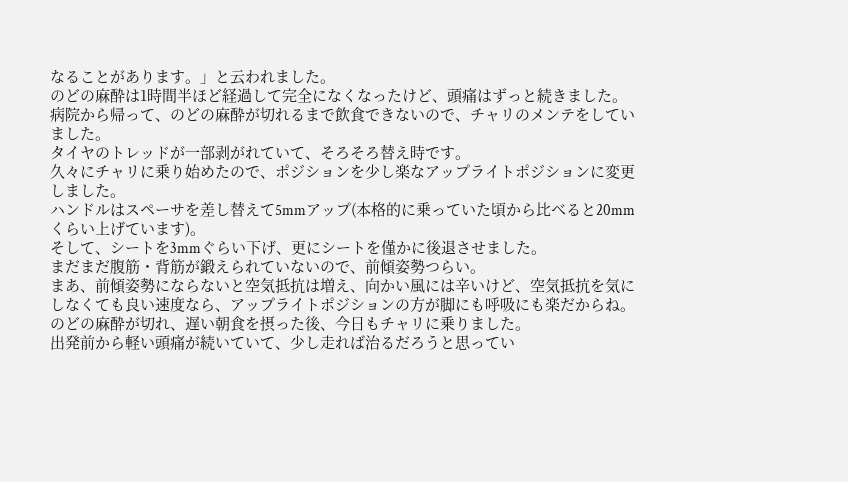なることがあります。」と云われました。
のどの麻酔は1時間半ほど経過して完全になくなったけど、頭痛はずっと続きました。
病院から帰って、のどの麻酔が切れるまで飲食できないので、チャリのメンテをしていました。
タイヤのトレッドが一部剥がれていて、そろそろ替え時です。
久々にチャリに乗り始めたので、ポジションを少し楽なアップライトポジションに変更しました。
ハンドルはスペーサを差し替えて5mmアップ(本格的に乗っていた頃から比べると20mmくらい上げています)。
そして、シートを3mmぐらい下げ、更にシートを僅かに後退させました。
まだまだ腹筋・背筋が鍛えられていないので、前傾姿勢つらい。
まあ、前傾姿勢にならないと空気抵抗は増え、向かい風には辛いけど、空気抵抗を気にしなくても良い速度なら、アップライトポジションの方が脚にも呼吸にも楽だからね。
のどの麻酔が切れ、遅い朝食を摂った後、今日もチャリに乗りました。
出発前から軽い頭痛が続いていて、少し走れば治るだろうと思ってい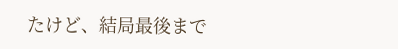たけど、結局最後まで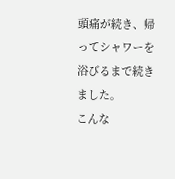頭痛が続き、帰ってシャワーを浴びるまで続きました。
こんな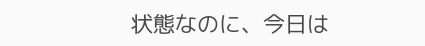状態なのに、今日は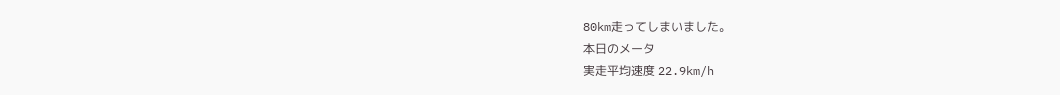80km走ってしまいました。
本日のメータ
実走平均速度 22.9km/h